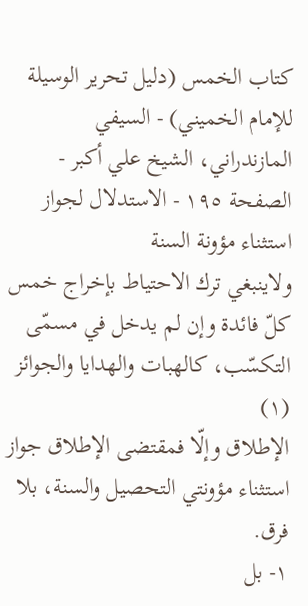كتاب الخمس (دليل تحرير الوسيلة للإمام الخميني) - السيفي المازندراني، الشيخ علي أكبر - الصفحة ١٩٥ - الاستدلال لجواز استثناء مؤونة السنة
ولاينبغي ترك الاحتياط بإخراج خمس كلّ فائدة وإن لم يدخل في مسمّى التكسّب، كالهبات والهدايا والجوائز (١)
الإطلاق وإلّا فمقتضى الإطلاق جواز استثناء مؤونتي التحصيل والسنة، بلا فرق.
١- بل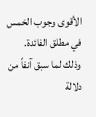الأقوى وجوب الخمس في مطلق الفائدة.
وذلك لما سبق آنفاً من دلالة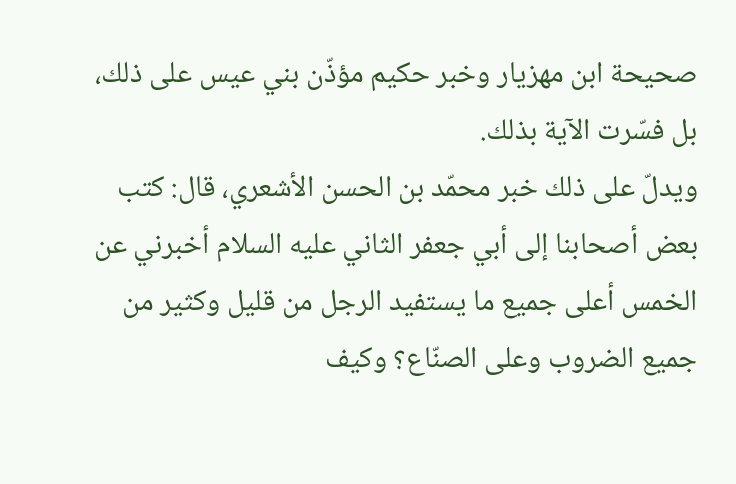صحيحة ابن مهزيار وخبر حكيم مؤذّن بني عيس على ذلك، بل فسّرت الآية بذلك.
ويدلّ على ذلك خبر محمّد بن الحسن الأشعري، قال: كتب بعض أصحابنا إلى أبي جعفر الثاني عليه السلام أخبرني عن الخمس أعلى جميع ما يستفيد الرجل من قليل وكثير من جميع الضروب وعلى الصنّاع؟ وكيف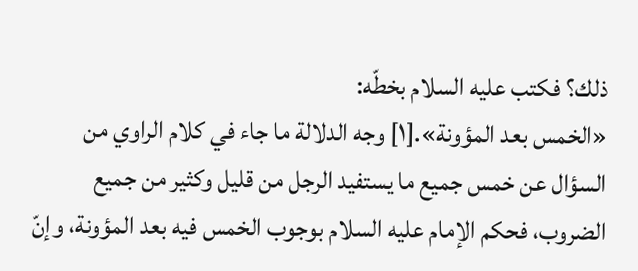ذلك؟ فكتب عليه السلام بخطّه:
«الخمس بعد المؤونة».[١] وجه الدلالة ما جاء في كلام الراوي من السؤال عن خمس جميع ما يستفيد الرجل من قليل وكثير من جميع الضروب، فحكم الإمام عليه السلام بوجوب الخمس فيه بعد المؤونة، وإنّ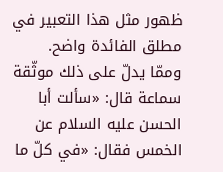ظهور مثل هذا التعبير في مطلق الفائدة واضح.
وممّا يدلّ على ذلك موثّقة سماعة قال: «سألت أبا الحسن عليه السلام عن الخمس فقال: «في كلّ ما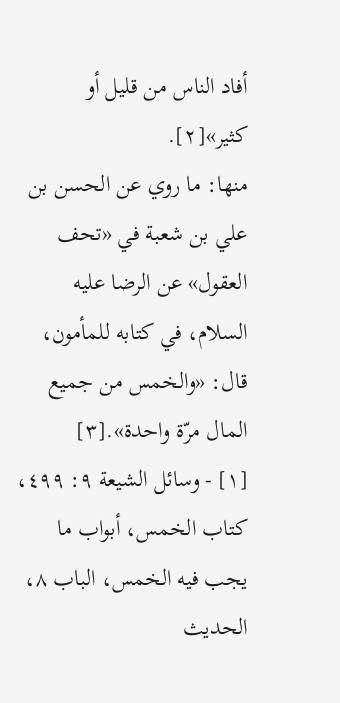أفاد الناس من قليل أو كثير»[٢].
منها: ما روي عن الحسن بن علي بن شعبة في «تحف العقول» عن الرضا عليه السلام، في كتابه للمأمون، قال: «والخمس من جميع المال مرّة واحدة».[٣]
[١] - وسائل الشيعة ٩: ٤٩٩، كتاب الخمس، أبواب ما يجب فيه الخمس، الباب ٨، الحديث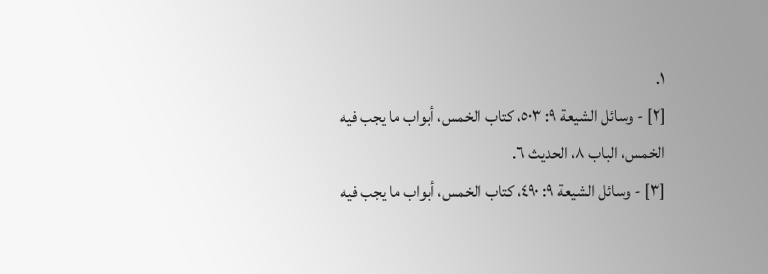١.
[٢] - وسائل الشيعة ٩: ٥٠٣، كتاب الخمس، أبواب ما يجب فيه الخمس، الباب ٨، الحديث ٦.
[٣] - وسائل الشيعة ٩: ٤٩٠، كتاب الخمس، أبواب ما يجب فيه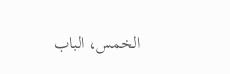الخمس، الباب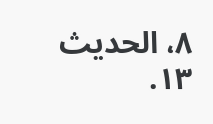٨، الحديث ١٣.